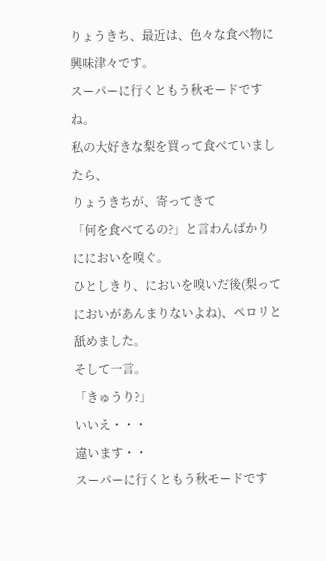りょうきち、最近は、色々な食べ物に興味津々です。
スーパーに行くともう秋モードですね。
私の大好きな梨を買って食べていましたら、
りょうきちが、寄ってきて
「何を食べてるの?」と言わんばかりににおいを嗅ぐ。
ひとしきり、においを嗅いだ後(梨ってにおいがあんまりないよね)、ペロリと舐めました。
そして一言。
「きゅうり?」
いいえ・・・
違います・・
スーパーに行くともう秋モードです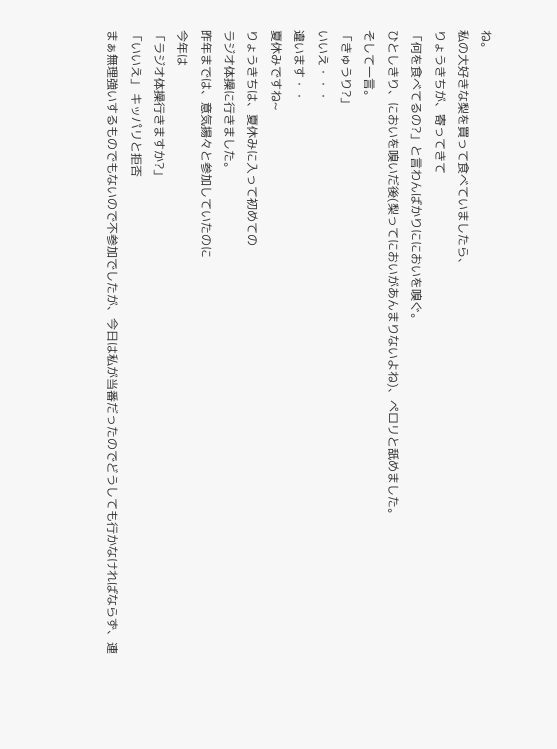ね。
私の大好きな梨を買って食べていましたら、
りょうきちが、寄ってきて
「何を食べてるの?」と言わんばかりににおいを嗅ぐ。
ひとしきり、においを嗅いだ後(梨ってにおいがあんまりないよね)、ペロリと舐めました。
そして一言。
「きゅうり?」
いいえ・・・
違います・・
夏休みですね~
りょうきちは、夏休みに入って初めての
ラジオ体操に行きました。
昨年までは、意気揚々と参加していたのに
今年は
「ラジオ体操行きますか?」
「いいえ」 キッパリと拒否
まぁ無理強いするものでもないので不参加でしたが、今日は私が当番だったのでどうしても行かなければならず、連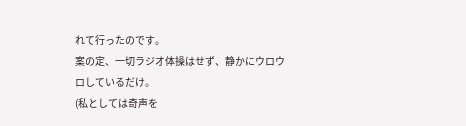れて行ったのです。
案の定、一切ラジオ体操はせず、静かにウロウロしているだけ。
(私としては奇声を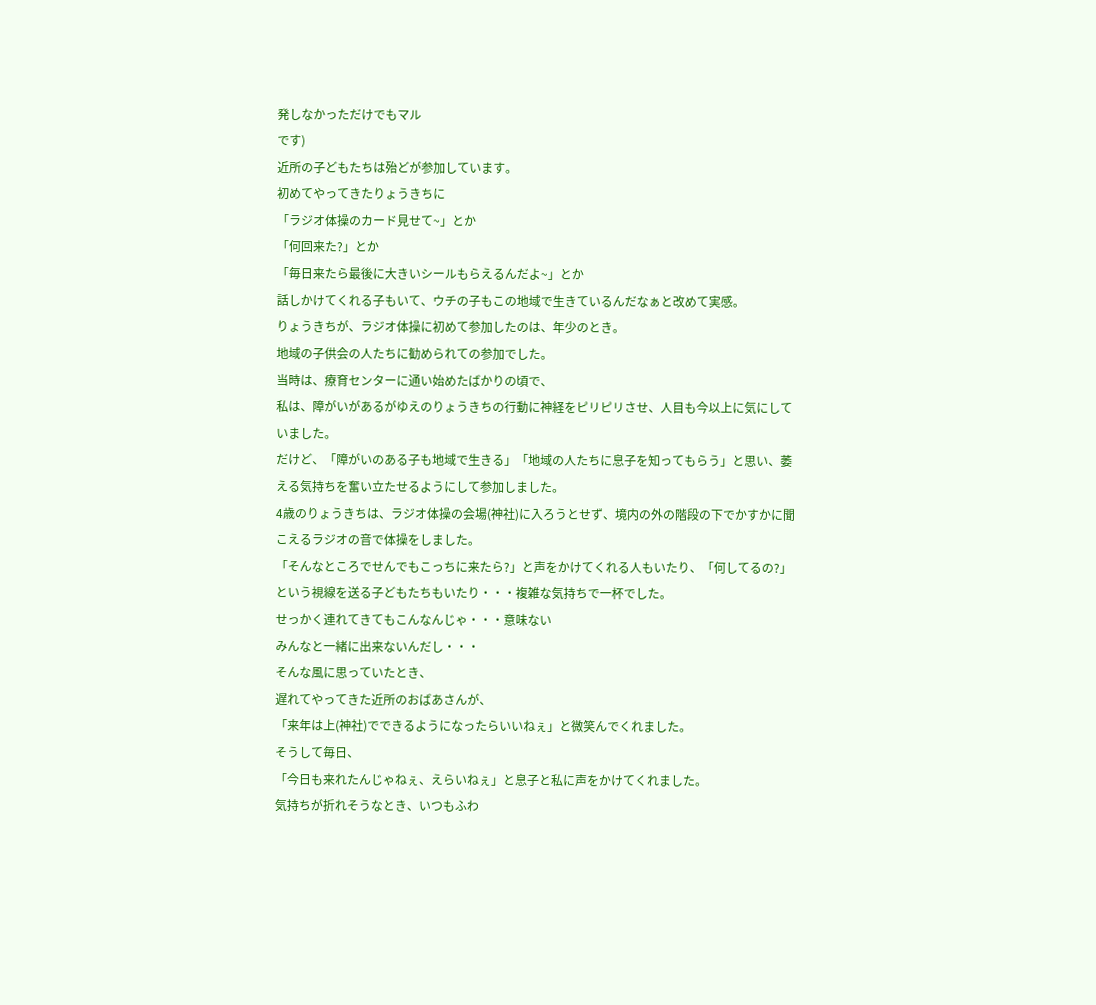発しなかっただけでもマル
です)
近所の子どもたちは殆どが参加しています。
初めてやってきたりょうきちに
「ラジオ体操のカード見せて~」とか
「何回来た?」とか
「毎日来たら最後に大きいシールもらえるんだよ~」とか
話しかけてくれる子もいて、ウチの子もこの地域で生きているんだなぁと改めて実感。
りょうきちが、ラジオ体操に初めて参加したのは、年少のとき。
地域の子供会の人たちに勧められての参加でした。
当時は、療育センターに通い始めたばかりの頃で、
私は、障がいがあるがゆえのりょうきちの行動に神経をピリピリさせ、人目も今以上に気にしていました。
だけど、「障がいのある子も地域で生きる」「地域の人たちに息子を知ってもらう」と思い、萎える気持ちを奮い立たせるようにして参加しました。
4歳のりょうきちは、ラジオ体操の会場(神社)に入ろうとせず、境内の外の階段の下でかすかに聞こえるラジオの音で体操をしました。
「そんなところでせんでもこっちに来たら?」と声をかけてくれる人もいたり、「何してるの?」という視線を送る子どもたちもいたり・・・複雑な気持ちで一杯でした。
せっかく連れてきてもこんなんじゃ・・・意味ない
みんなと一緒に出来ないんだし・・・
そんな風に思っていたとき、
遅れてやってきた近所のおばあさんが、
「来年は上(神社)でできるようになったらいいねぇ」と微笑んでくれました。
そうして毎日、
「今日も来れたんじゃねぇ、えらいねぇ」と息子と私に声をかけてくれました。
気持ちが折れそうなとき、いつもふわ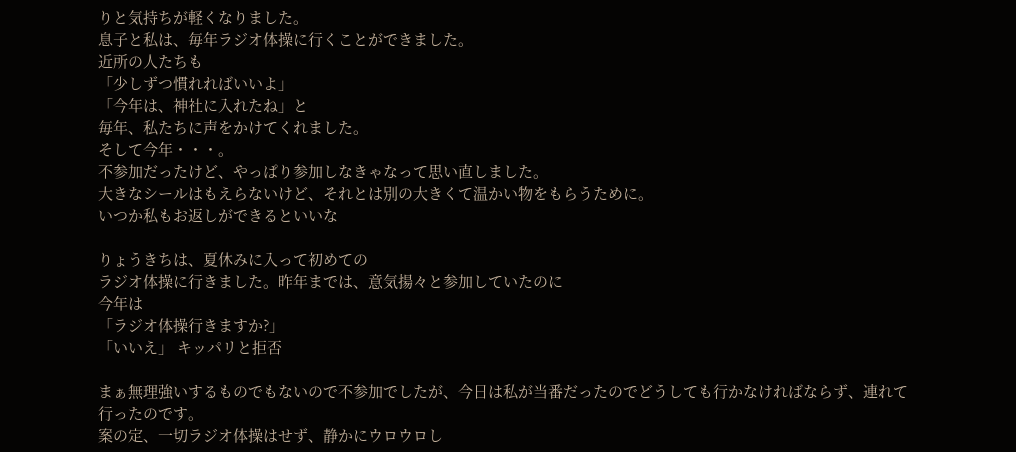りと気持ちが軽くなりました。
息子と私は、毎年ラジオ体操に行くことができました。
近所の人たちも
「少しずつ慣れればいいよ」
「今年は、神社に入れたね」と
毎年、私たちに声をかけてくれました。
そして今年・・・。
不参加だったけど、やっぱり参加しなきゃなって思い直しました。
大きなシールはもえらないけど、それとは別の大きくて温かい物をもらうために。
いつか私もお返しができるといいな

りょうきちは、夏休みに入って初めての
ラジオ体操に行きました。昨年までは、意気揚々と参加していたのに
今年は
「ラジオ体操行きますか?」
「いいえ」 キッパリと拒否

まぁ無理強いするものでもないので不参加でしたが、今日は私が当番だったのでどうしても行かなければならず、連れて行ったのです。
案の定、一切ラジオ体操はせず、静かにウロウロし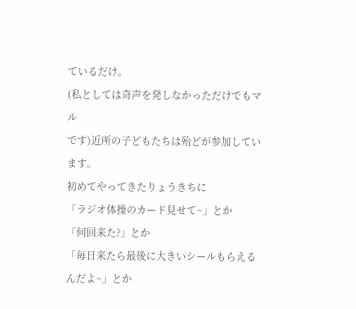ているだけ。
(私としては奇声を発しなかっただけでもマル
です)近所の子どもたちは殆どが参加しています。
初めてやってきたりょうきちに
「ラジオ体操のカード見せて~」とか
「何回来た?」とか
「毎日来たら最後に大きいシールもらえるんだよ~」とか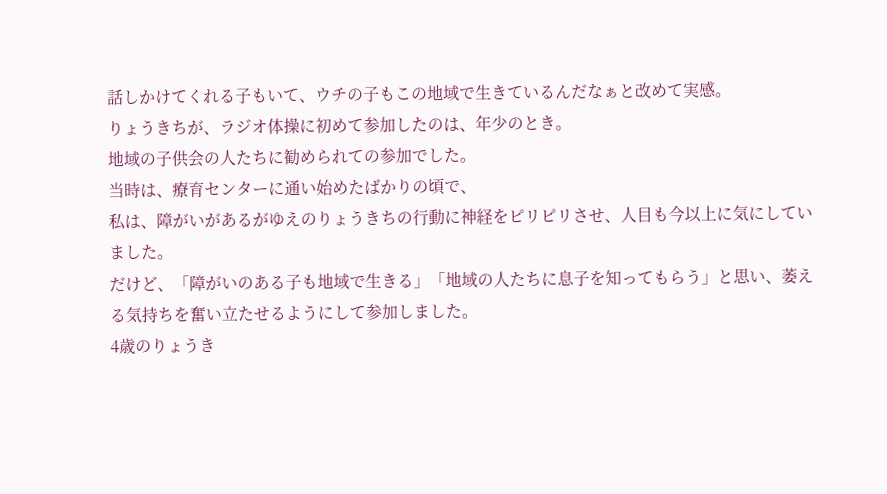話しかけてくれる子もいて、ウチの子もこの地域で生きているんだなぁと改めて実感。
りょうきちが、ラジオ体操に初めて参加したのは、年少のとき。
地域の子供会の人たちに勧められての参加でした。
当時は、療育センターに通い始めたばかりの頃で、
私は、障がいがあるがゆえのりょうきちの行動に神経をピリピリさせ、人目も今以上に気にしていました。
だけど、「障がいのある子も地域で生きる」「地域の人たちに息子を知ってもらう」と思い、萎える気持ちを奮い立たせるようにして参加しました。
4歳のりょうき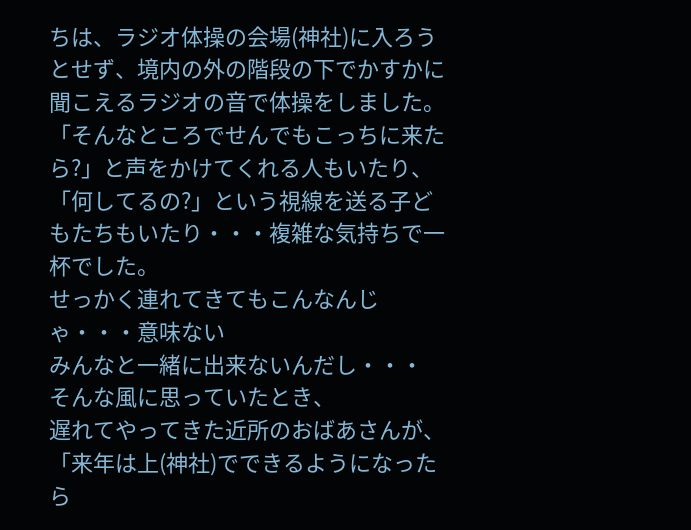ちは、ラジオ体操の会場(神社)に入ろうとせず、境内の外の階段の下でかすかに聞こえるラジオの音で体操をしました。
「そんなところでせんでもこっちに来たら?」と声をかけてくれる人もいたり、「何してるの?」という視線を送る子どもたちもいたり・・・複雑な気持ちで一杯でした。
せっかく連れてきてもこんなんじゃ・・・意味ない
みんなと一緒に出来ないんだし・・・
そんな風に思っていたとき、
遅れてやってきた近所のおばあさんが、
「来年は上(神社)でできるようになったら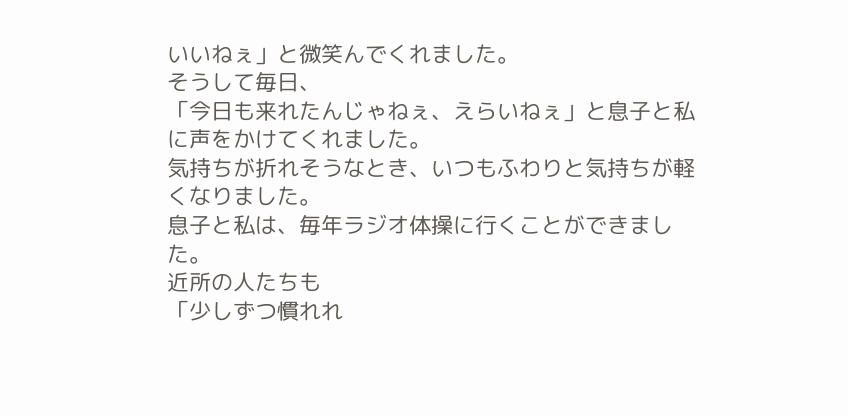いいねぇ」と微笑んでくれました。
そうして毎日、
「今日も来れたんじゃねぇ、えらいねぇ」と息子と私に声をかけてくれました。
気持ちが折れそうなとき、いつもふわりと気持ちが軽くなりました。
息子と私は、毎年ラジオ体操に行くことができました。
近所の人たちも
「少しずつ慣れれ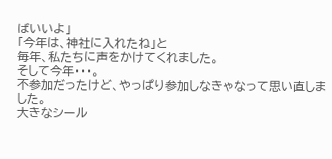ばいいよ」
「今年は、神社に入れたね」と
毎年、私たちに声をかけてくれました。
そして今年・・・。
不参加だったけど、やっぱり参加しなきゃなって思い直しました。
大きなシール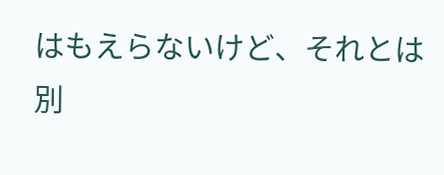はもえらないけど、それとは別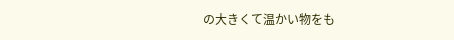の大きくて温かい物をも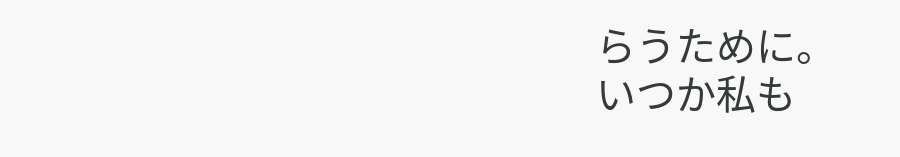らうために。
いつか私も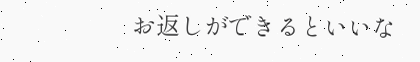お返しができるといいな